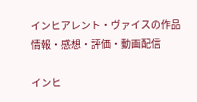インヒアレント・ヴァイスの作品情報・感想・評価・動画配信

インヒ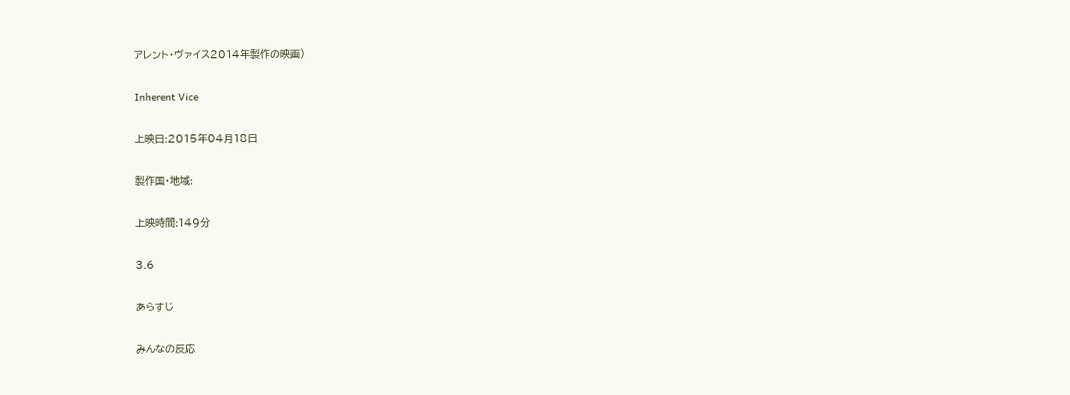アレント・ヴァイス2014年製作の映画)

Inherent Vice

上映日:2015年04月18日

製作国・地域:

上映時間:149分

3.6

あらすじ

みんなの反応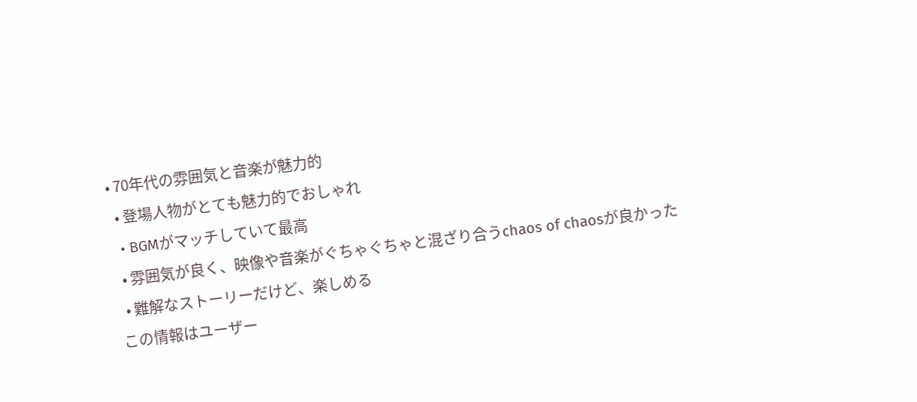• 70年代の雰囲気と音楽が魅力的
  • 登場人物がとても魅力的でおしゃれ
  • BGMがマッチしていて最高
  • 雰囲気が良く、映像や音楽がぐちゃぐちゃと混ざり合うchaos of chaosが良かった
  • 難解なストーリーだけど、楽しめる
この情報はユーザー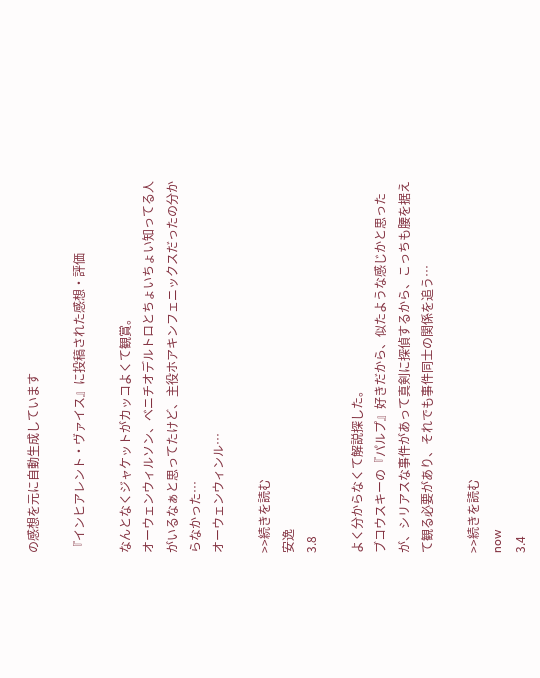の感想を元に自動生成しています

『インヒアレント・ヴァイス』に投稿された感想・評価

なんとなくジャケットがカッコよくて観賞。
オーウェンウィルソン、べニチオデルトロとちょいちょい知ってる人がいるなぁと思ってたけど、主役ホアキンフェニックスだったの分からなかった…
オーウェンウィンル…

>>続きを読む
安逸
3.8

よく分からなくて解説探した。
ブコウスキーの『パルプ』好きだから、似たような感じかと思ったが、シリアスな事件があって真剣に探偵するから、こっちも腰を据えて観る必要があり、それでも事件同士の関係を追う…

>>続きを読む
now
3.4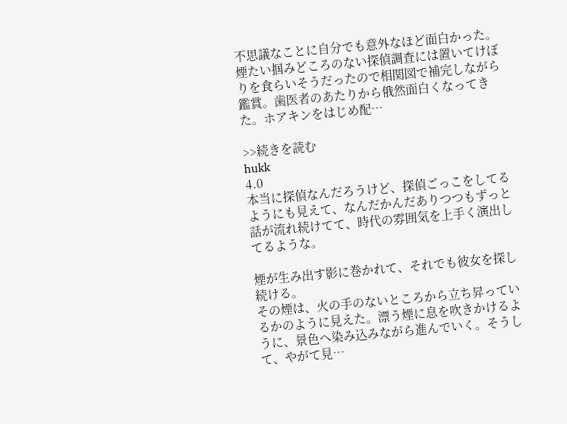不思議なことに自分でも意外なほど面白かった。
煙たい掴みどころのない探偵調査には置いてけぼりを食らいそうだったので相関図で補完しながら鑑賞。歯医者のあたりから俄然面白くなってきた。ホアキンをはじめ配…

>>続きを読む
hukk
4.0
本当に探偵なんだろうけど、探偵ごっこをしてるようにも見えて、なんだかんだありつつもずっと話が流れ続けてて、時代の雰囲気を上手く演出してるような。

煙が生み出す影に巻かれて、それでも彼女を探し続ける。
その煙は、火の手のないところから立ち昇っているかのように見えた。漂う煙に息を吹きかけるように、景色へ染み込みながら進んでいく。そうして、やがて見…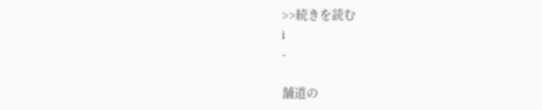>>続きを読む
i
-

舗道の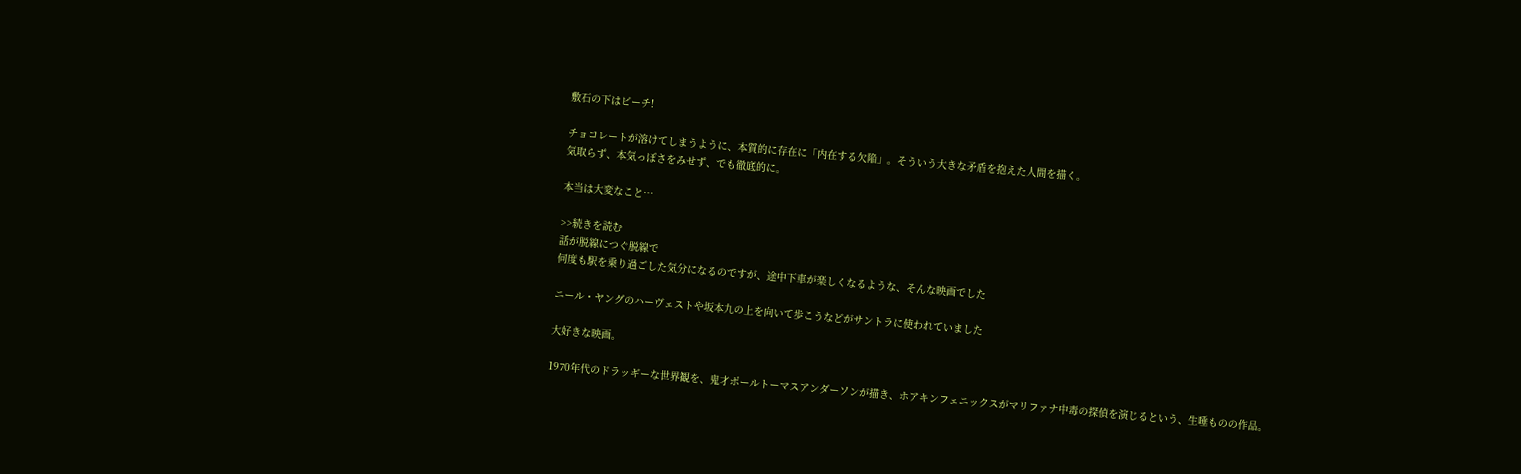敷石の下はビーチ!

チョコレートが溶けてしまうように、本質的に存在に「内在する欠陥」。そういう大きな矛盾を抱えた人間を描く。
気取らず、本気っぽさをみせず、でも徹底的に。

本当は大変なこと…

>>続きを読む
話が脱線につぐ脱線で
何度も駅を乗り過ごした気分になるのですが、途中下車が楽しくなるような、そんな映画でした

ニール・ヤングのハーヴェストや坂本九の上を向いて歩こうなどがサントラに使われていました

大好きな映画。

1970年代のドラッギーな世界観を、鬼才ポールトーマスアンダーソンが描き、ホアキンフェニックスがマリファナ中毒の探偵を演じるという、生唾ものの作品。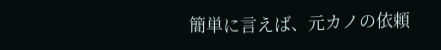簡単に言えば、元カノの依頼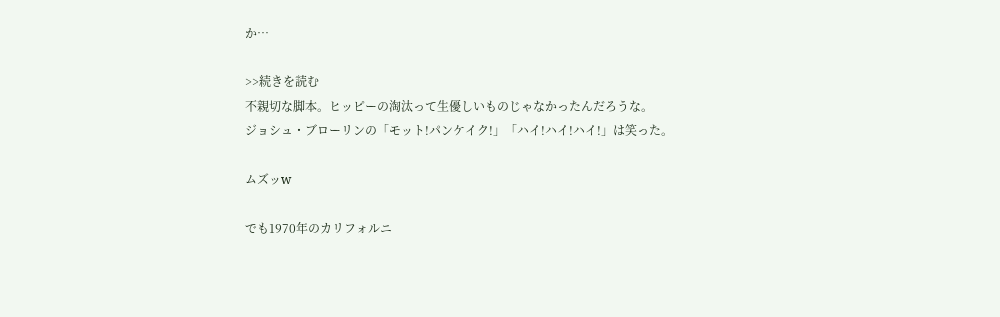か…

>>続きを読む
不親切な脚本。ヒッピーの淘汰って生優しいものじゃなかったんだろうな。
ジョシュ・ブローリンの「モット!パンケイク!」「ハイ!ハイ!ハイ!」は笑った。

ムズッw

でも1970年のカリフォルニ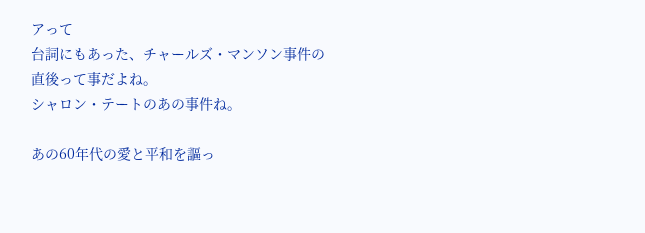アって
台詞にもあった、チャールズ・マンソン事件の
直後って事だよね。
シャロン・テートのあの事件ね。

あの60年代の愛と平和を謳っ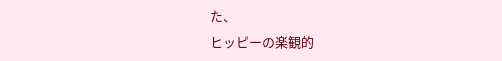た、
ヒッピーの楽観的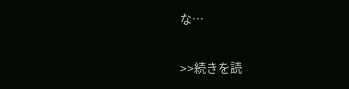な…

>>続きを読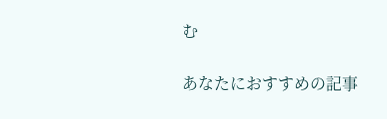む

あなたにおすすめの記事